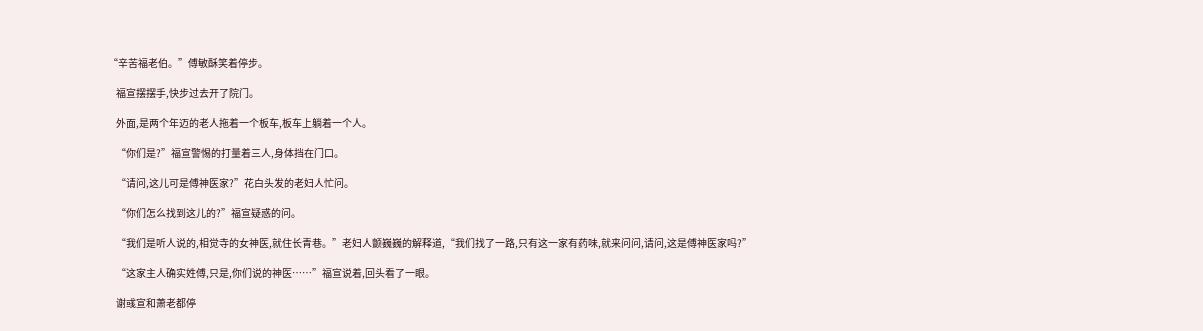“辛苦福老伯。”傅敏酥笑着停步。

    福宣摆摆手,快步过去开了院门。

    外面,是两个年迈的老人拖着一个板车,板车上躺着一个人。

    “你们是?”福宣警惕的打量着三人,身体挡在门口。

    “请问,这儿可是傅神医家?”花白头发的老妇人忙问。

    “你们怎么找到这儿的?”福宣疑惑的问。

    “我们是听人说的,相觉寺的女神医,就住长青巷。”老妇人颤巍巍的解释道,“我们找了一路,只有这一家有药味,就来问问,请问,这是傅神医家吗?”

    “这家主人确实姓傅,只是,你们说的神医……”福宣说着,回头看了一眼。

    谢彧宣和萧老都停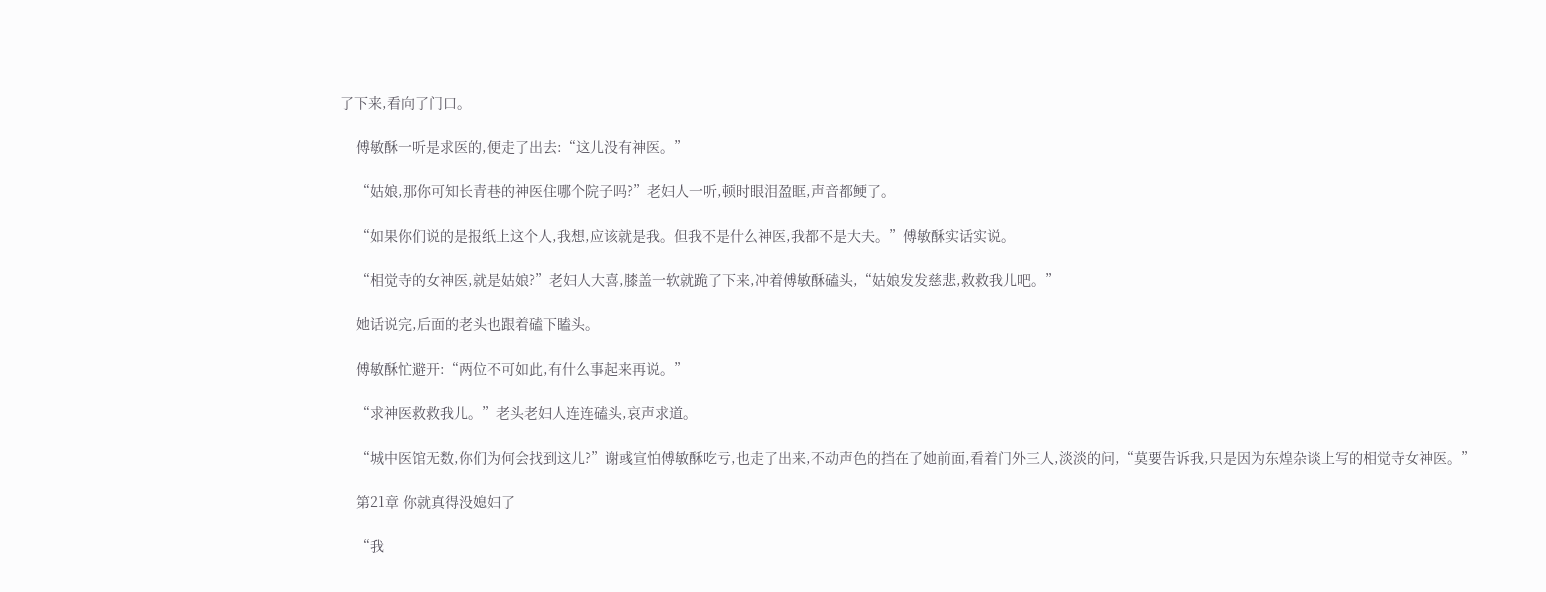了下来,看向了门口。

    傅敏酥一听是求医的,便走了出去:“这儿没有神医。”

    “姑娘,那你可知长青巷的神医住哪个院子吗?”老妇人一听,顿时眼泪盈眶,声音都鲠了。

    “如果你们说的是报纸上这个人,我想,应该就是我。但我不是什么神医,我都不是大夫。”傅敏酥实话实说。

    “相觉寺的女神医,就是姑娘?”老妇人大喜,膝盖一软就跪了下来,冲着傅敏酥磕头,“姑娘发发慈悲,救救我儿吧。”

    她话说完,后面的老头也跟着磕下瞌头。

    傅敏酥忙避开:“两位不可如此,有什么事起来再说。”

    “求神医救救我儿。”老头老妇人连连磕头,哀声求道。

    “城中医馆无数,你们为何会找到这儿?”谢彧宣怕傅敏酥吃亏,也走了出来,不动声色的挡在了她前面,看着门外三人,淡淡的问,“莫要告诉我,只是因为东煌杂谈上写的相觉寺女神医。”

    第21章 你就真得没媳妇了

    “我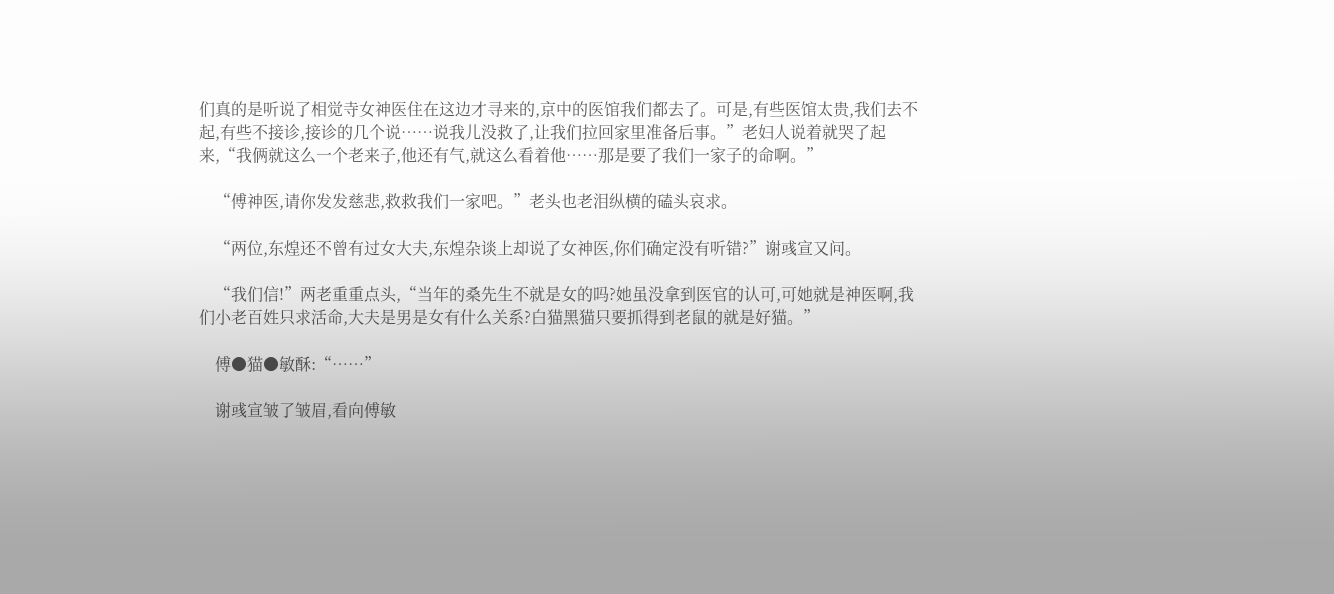们真的是听说了相觉寺女神医住在这边才寻来的,京中的医馆我们都去了。可是,有些医馆太贵,我们去不起,有些不接诊,接诊的几个说……说我儿没救了,让我们拉回家里准备后事。”老妇人说着就哭了起来,“我俩就这么一个老来子,他还有气,就这么看着他……那是要了我们一家子的命啊。”

    “傅神医,请你发发慈悲,救救我们一家吧。”老头也老泪纵横的磕头哀求。

    “两位,东煌还不曾有过女大夫,东煌杂谈上却说了女神医,你们确定没有听错?”谢彧宣又问。

    “我们信!”两老重重点头,“当年的桑先生不就是女的吗?她虽没拿到医官的认可,可她就是神医啊,我们小老百姓只求活命,大夫是男是女有什么关系?白猫黑猫只要抓得到老鼠的就是好猫。”

    傅●猫●敏酥:“……”

    谢彧宣皱了皱眉,看向傅敏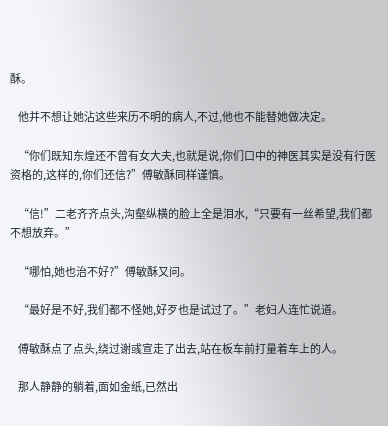酥。

    他并不想让她沾这些来历不明的病人,不过,他也不能替她做决定。

    “你们既知东煌还不曾有女大夫,也就是说,你们口中的神医其实是没有行医资格的,这样的,你们还信?”傅敏酥同样谨慎。

    “信!”二老齐齐点头,沟壑纵横的脸上全是泪水,“只要有一丝希望,我们都不想放弃。”

    “哪怕,她也治不好?”傅敏酥又问。

    “最好是不好,我们都不怪她,好歹也是试过了。”老妇人连忙说道。

    傅敏酥点了点头,绕过谢彧宣走了出去,站在板车前打量着车上的人。

    那人静静的躺着,面如金纸,已然出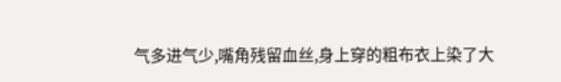气多进气少,嘴角残留血丝,身上穿的粗布衣上染了大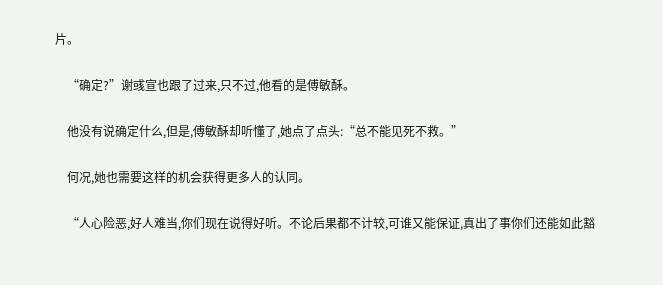片。

    “确定?”谢彧宣也跟了过来,只不过,他看的是傅敏酥。

    他没有说确定什么,但是,傅敏酥却听懂了,她点了点头:“总不能见死不救。”

    何况,她也需要这样的机会获得更多人的认同。

    “人心险恶,好人难当,你们现在说得好听。不论后果都不计较,可谁又能保证,真出了事你们还能如此豁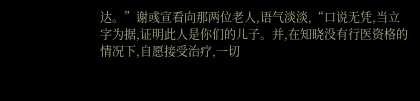达。”谢彧宣看向那两位老人,语气淡淡,“口说无凭,当立字为据,证明此人是你们的儿子。并,在知晓没有行医资格的情况下,自愿接受治疗,一切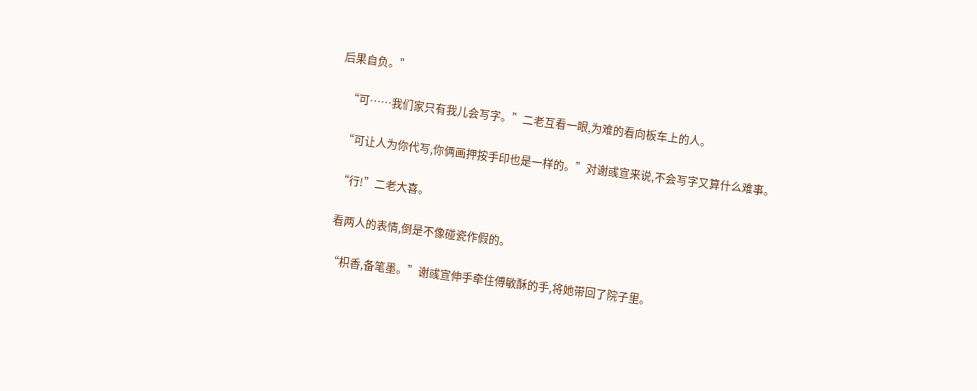后果自负。”

    “可……我们家只有我儿会写字。”二老互看一眼,为难的看向板车上的人。

    “可让人为你代写,你俩画押按手印也是一样的。”对谢彧宣来说,不会写字又算什么难事。

    “行!”二老大喜。

    看两人的表情,倒是不像碰瓷作假的。

    “枳香,备笔墨。”谢彧宣伸手牵住傅敏酥的手,将她带回了院子里。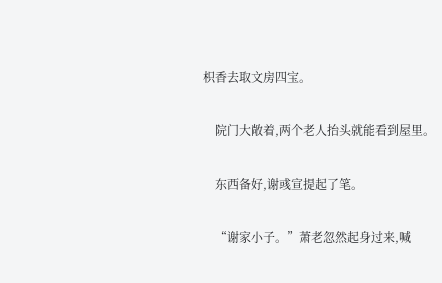枳香去取文房四宝。

    院门大敞着,两个老人抬头就能看到屋里。

    东西备好,谢彧宣提起了笔。

    “谢家小子。”萧老忽然起身过来,喊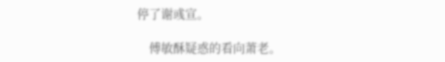停了谢彧宣。

    傅敏酥疑惑的看向萧老。